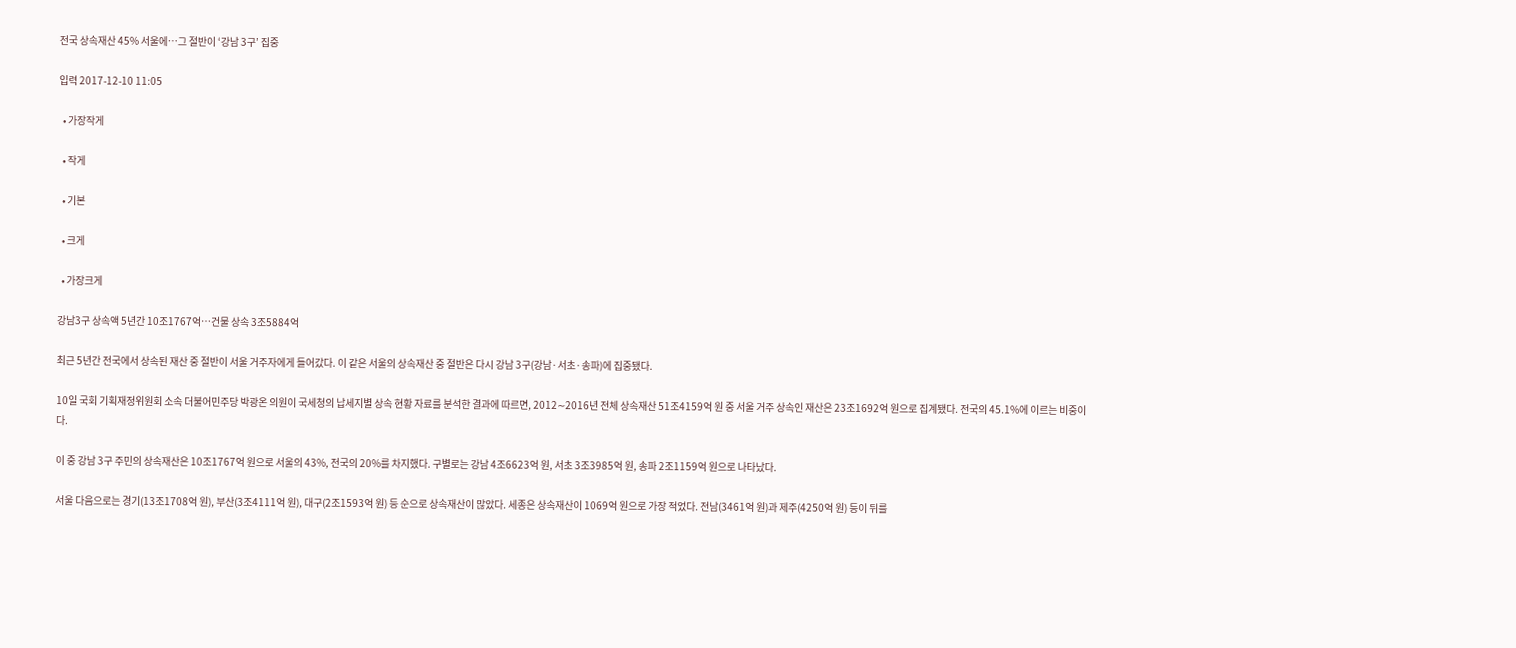전국 상속재산 45% 서울에…그 절반이 ‘강남 3구’ 집중

입력 2017-12-10 11:05

  • 가장작게

  • 작게

  • 기본

  • 크게

  • 가장크게

강남3구 상속액 5년간 10조1767억…건물 상속 3조5884억

최근 5년간 전국에서 상속된 재산 중 절반이 서울 거주자에게 들어갔다. 이 같은 서울의 상속재산 중 절반은 다시 강남 3구(강남·서초·송파)에 집중됐다.

10일 국회 기획재정위원회 소속 더불어민주당 박광온 의원이 국세청의 납세지별 상속 현황 자료를 분석한 결과에 따르면, 2012∼2016년 전체 상속재산 51조4159억 원 중 서울 거주 상속인 재산은 23조1692억 원으로 집계됐다. 전국의 45.1%에 이르는 비중이다.

이 중 강남 3구 주민의 상속재산은 10조1767억 원으로 서울의 43%, 전국의 20%를 차지했다. 구별로는 강남 4조6623억 원, 서초 3조3985억 원, 송파 2조1159억 원으로 나타났다.

서울 다음으로는 경기(13조1708억 원), 부산(3조4111억 원), 대구(2조1593억 원) 등 순으로 상속재산이 많았다. 세종은 상속재산이 1069억 원으로 가장 적었다. 전남(3461억 원)과 제주(4250억 원) 등이 뒤를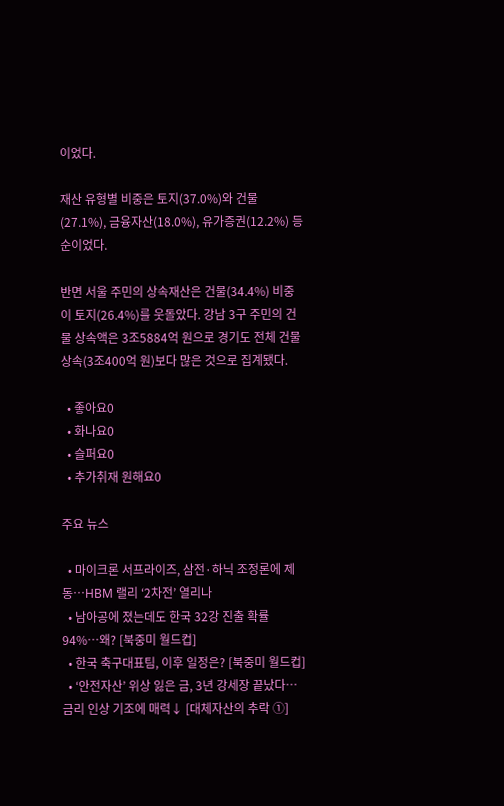이었다.

재산 유형별 비중은 토지(37.0%)와 건물(27.1%), 금융자산(18.0%), 유가증권(12.2%) 등 순이었다.

반면 서울 주민의 상속재산은 건물(34.4%) 비중이 토지(26.4%)를 웃돌았다. 강남 3구 주민의 건물 상속액은 3조5884억 원으로 경기도 전체 건물 상속(3조400억 원)보다 많은 것으로 집계됐다.

  • 좋아요0
  • 화나요0
  • 슬퍼요0
  • 추가취재 원해요0

주요 뉴스

  • 마이크론 서프라이즈, 삼전·하닉 조정론에 제동…HBM 랠리 ‘2차전’ 열리나
  • 남아공에 졌는데도 한국 32강 진출 확률 94%⋯왜? [북중미 월드컵]
  • 한국 축구대표팀, 이후 일정은? [북중미 월드컵]
  • ‘안전자산’ 위상 잃은 금, 3년 강세장 끝났다…금리 인상 기조에 매력↓ [대체자산의 추락 ①]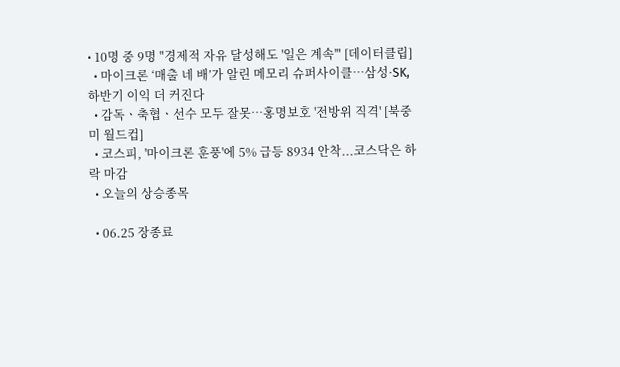• 10명 중 9명 "경제적 자유 달성해도 '일은 계속'" [데이터클립]
  • 마이크론 ‘매출 네 배’가 알린 메모리 슈퍼사이클…삼성·SK, 하반기 이익 더 커진다
  • 감독ㆍ축협ㆍ선수 모두 잘못⋯홍명보호 '전방위 직격' [북중미 월드컵]
  • 코스피, '마이크론 훈풍'에 5% 급등 8934 안착...코스닥은 하락 마감
  • 오늘의 상승종목

  • 06.25 장종료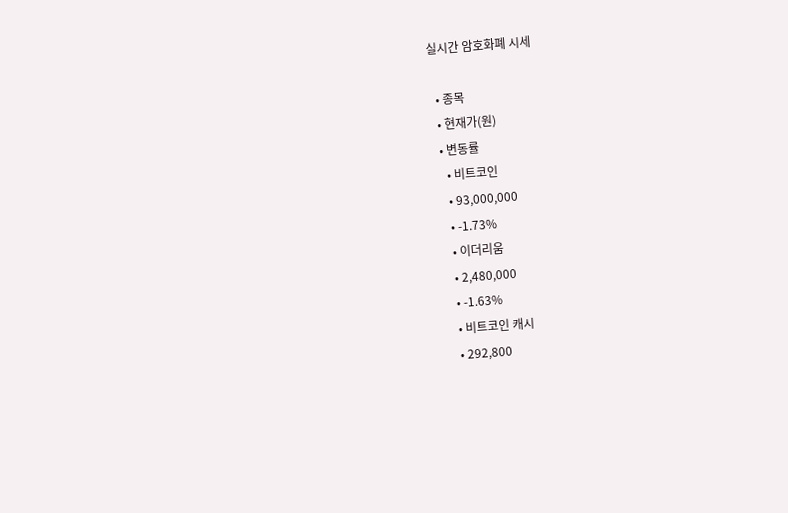실시간 암호화폐 시세

  • 종목
  • 현재가(원)
  • 변동률
    • 비트코인
    • 93,000,000
    • -1.73%
    • 이더리움
    • 2,480,000
    • -1.63%
    • 비트코인 캐시
    • 292,800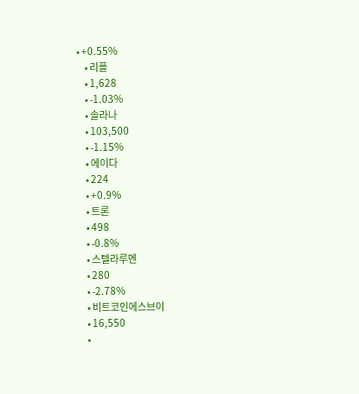• +0.55%
    • 리플
    • 1,628
    • -1.03%
    • 솔라나
    • 103,500
    • -1.15%
    • 에이다
    • 224
    • +0.9%
    • 트론
    • 498
    • -0.8%
    • 스텔라루멘
    • 280
    • -2.78%
    • 비트코인에스브이
    • 16,550
    •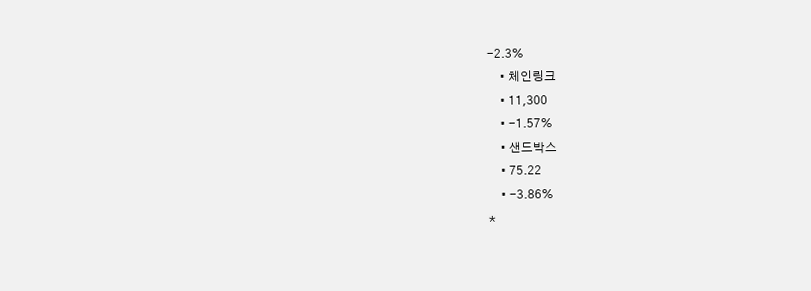-2.3%
    • 체인링크
    • 11,300
    • -1.57%
    • 샌드박스
    • 75.22
    • -3.86%
*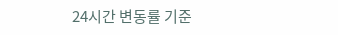24시간 변동률 기준